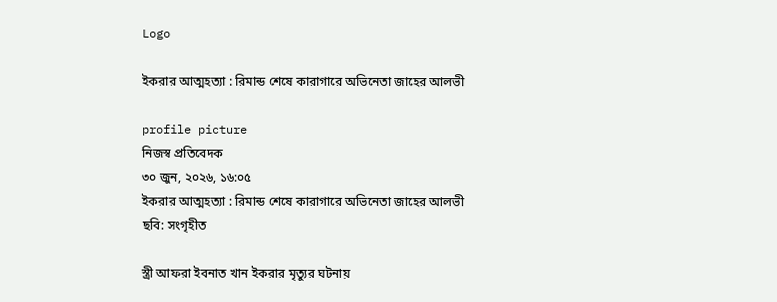Logo

ইকরার আত্মহত্যা : রিমান্ড শেষে কারাগারে অভিনেতা জাহের আলভী

profile picture
নিজস্ব প্রতিবেদক
৩০ জুন, ২০২৬, ১৬:০৫
ইকরার আত্মহত্যা : রিমান্ড শেষে কারাগারে অভিনেতা জাহের আলভী
ছবি: সংগৃহীত

স্ত্রী আফরা ইবনাত খান ইকরার মৃত্যুর ঘটনায়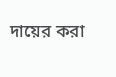দায়ের করা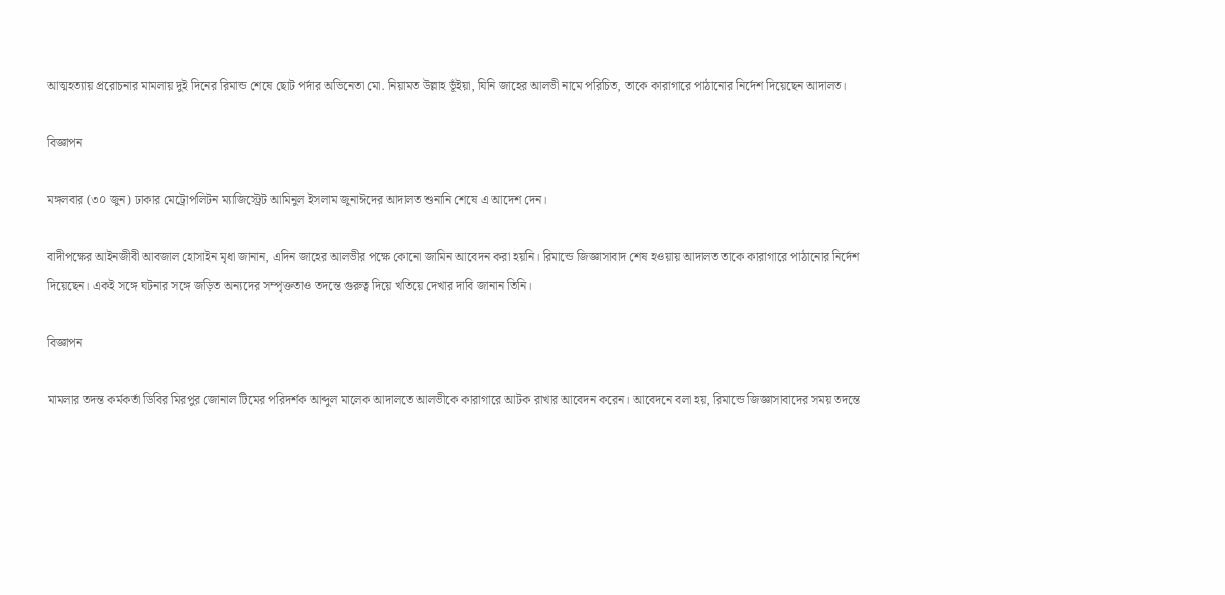আত্মহত্যায় প্ররোচনার মামলায় দুই দিনের রিমান্ড শেষে ছোট পর্দার অভিনেতা মো. নিয়ামত উল্লাহ ভূঁইয়া, যিনি জাহের আলভী নামে পরিচিত, তাকে কারাগারে পাঠানোর নির্দেশ দিয়েছেন আদালত।

বিজ্ঞাপন

মঙ্গলবার (৩০ জুন) ঢাকার মেট্রোপলিটন ম্যাজিস্ট্রেট আমিনুল ইসলাম জুনাঈদের আদালত শুনানি শেষে এ আদেশ দেন।

বাদীপক্ষের আইনজীবী আবজাল হোসাইন মৃধা জানান, এদিন জাহের আলভীর পক্ষে কোনো জামিন আবেদন করা হয়নি। রিমান্ডে জিজ্ঞাসাবাদ শেষ হওয়ায় আদালত তাকে কারাগারে পাঠানোর নির্দেশ দিয়েছেন। একই সঙ্গে ঘটনার সঙ্গে জড়িত অন্যদের সম্পৃক্ততাও তদন্তে গুরুত্ব দিয়ে খতিয়ে দেখার দাবি জানান তিনি।

বিজ্ঞাপন

মামলার তদন্ত কর্মকর্তা ডিবির মিরপুর জোনাল টিমের পরিদর্শক আব্দুল মালেক আদালতে আলভীকে কারাগারে আটক রাখার আবেদন করেন। আবেদনে বলা হয়, রিমান্ডে জিজ্ঞাসাবাদের সময় তদন্তে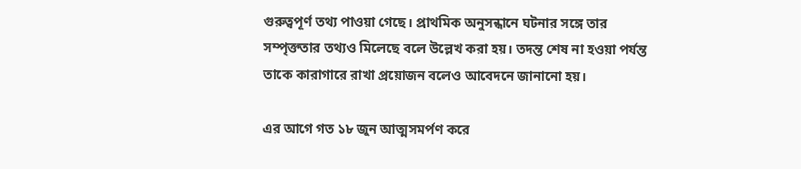গুরুত্বপূর্ণ তথ্য পাওয়া গেছে। প্রাথমিক অনুসন্ধানে ঘটনার সঙ্গে তার সম্পৃক্ততার তথ্যও মিলেছে বলে উল্লেখ করা হয়। তদন্ত শেষ না হওয়া পর্যন্ত তাকে কারাগারে রাখা প্রয়োজন বলেও আবেদনে জানানো হয়।

এর আগে গত ১৮ জুন আত্মসমর্পণ করে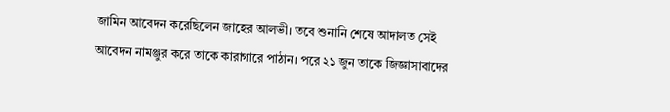জামিন আবেদন করেছিলেন জাহের আলভী। তবে শুনানি শেষে আদালত সেই আবেদন নামঞ্জুর করে তাকে কারাগারে পাঠান। পরে ২১ জুন তাকে জিজ্ঞাসাবাদের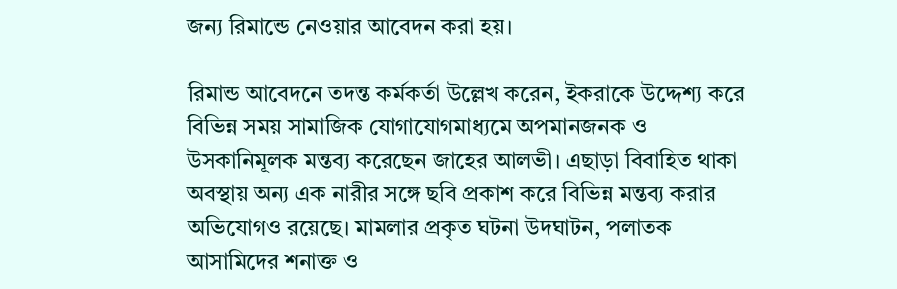জন্য রিমান্ডে নেওয়ার আবেদন করা হয়।

রিমান্ড আবেদনে তদন্ত কর্মকর্তা উল্লেখ করেন, ইকরাকে উদ্দেশ্য করে বিভিন্ন সময় সামাজিক যোগাযোগমাধ্যমে অপমানজনক ও উসকানিমূলক মন্তব্য করেছেন জাহের আলভী। এছাড়া বিবাহিত থাকা অবস্থায় অন্য এক নারীর সঙ্গে ছবি প্রকাশ করে বিভিন্ন মন্তব্য করার অভিযোগও রয়েছে। মামলার প্রকৃত ঘটনা উদঘাটন, পলাতক আসামিদের শনাক্ত ও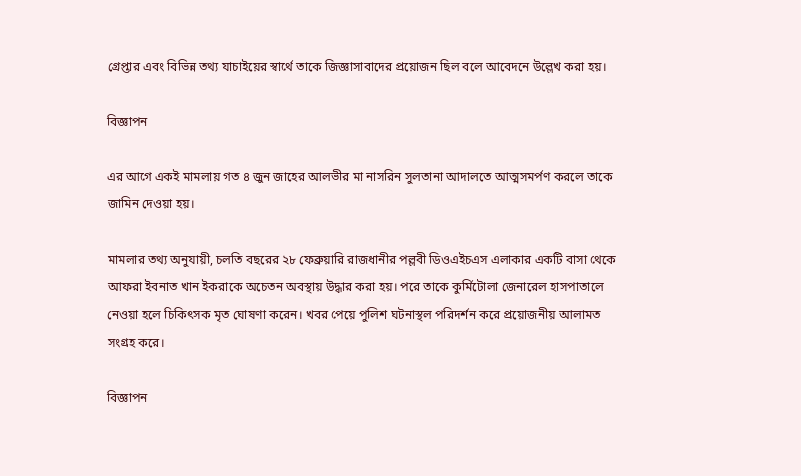গ্রেপ্তার এবং বিভিন্ন তথ্য যাচাইয়ের স্বার্থে তাকে জিজ্ঞাসাবাদের প্রয়োজন ছিল বলে আবেদনে উল্লেখ করা হয়।

বিজ্ঞাপন

এর আগে একই মামলায় গত ৪ জুন জাহের আলভীর মা নাসরিন সুলতানা আদালতে আত্মসমর্পণ করলে তাকে জামিন দেওয়া হয়।

মামলার তথ্য অনুযায়ী, চলতি বছরের ২৮ ফেব্রুয়ারি রাজধানীর পল্লবী ডিওএইচএস এলাকার একটি বাসা থেকে আফরা ইবনাত খান ইকরাকে অচেতন অবস্থায় উদ্ধার করা হয়। পরে তাকে কুর্মিটোলা জেনারেল হাসপাতালে নেওয়া হলে চিকিৎসক মৃত ঘোষণা করেন। খবর পেয়ে পুলিশ ঘটনাস্থল পরিদর্শন করে প্রয়োজনীয় আলামত সংগ্রহ করে।

বিজ্ঞাপন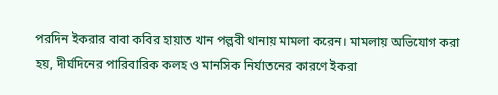পরদিন ইকরার বাবা কবির হায়াত খান পল্লবী থানায় মামলা করেন। মামলায় অভিযোগ করা হয়, দীর্ঘদিনের পারিবারিক কলহ ও মানসিক নির্যাতনের কারণে ইকরা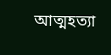আত্মহত্যা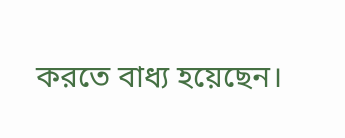করতে বাধ্য হয়েছেন।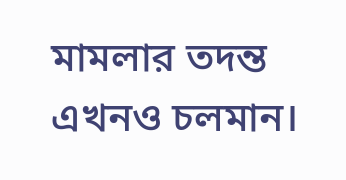মামলার তদন্ত এখনও চলমান।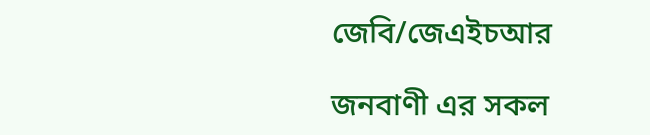জেবি/জেএইচআর

জনবাণী এর সকল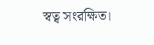স্বত্ব সংরক্ষিত।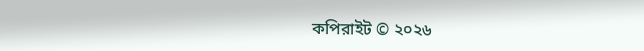কপিরাইট © ২০২৬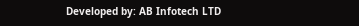Developed by: AB Infotech LTD